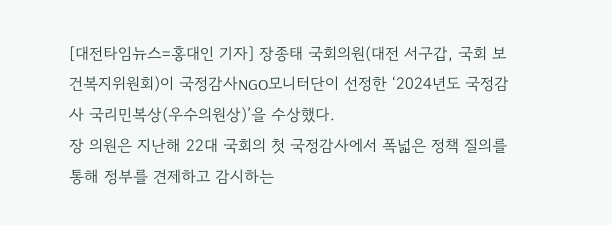[대전타임뉴스=홍대인 기자] 장종태 국회의원(대전 서구갑, 국회 보건복지위원회)이 국정감사NGO모니터단이 선정한 ‘2024년도 국정감사 국리민복상(우수의원상)’을 수상했다.
장 의원은 지난해 22대 국회의 첫 국정감사에서 폭넓은 정책 질의를 통해 정부를 견제하고 감시하는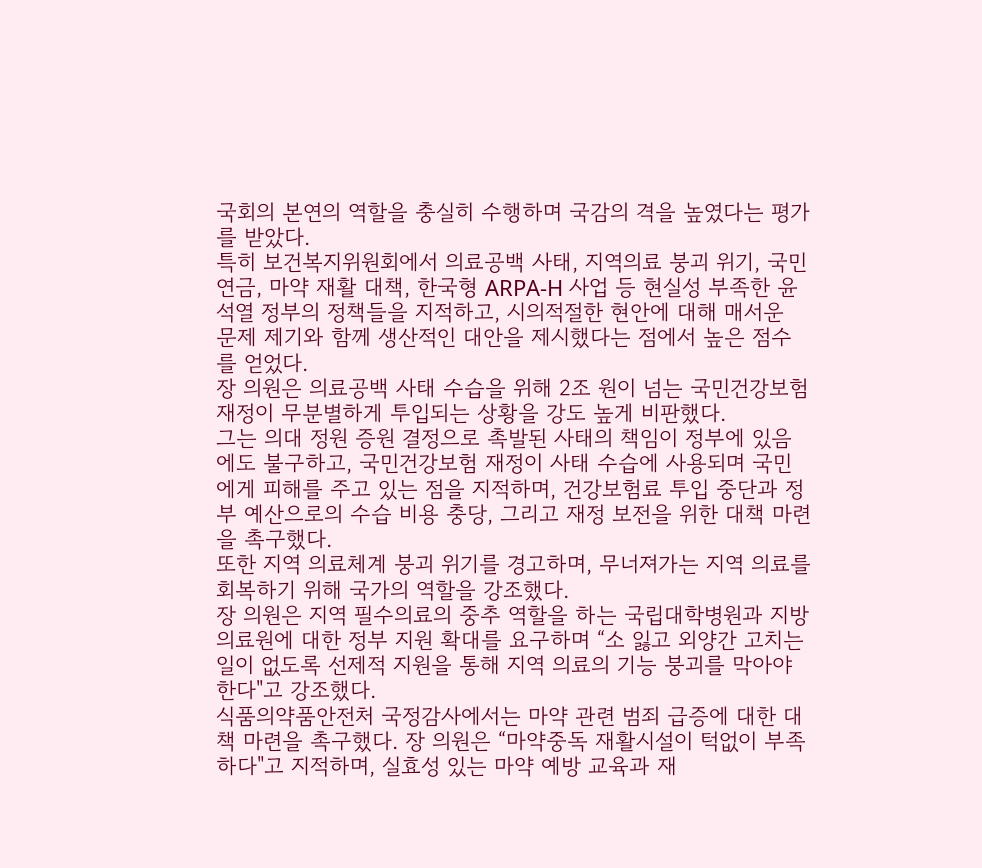국회의 본연의 역할을 충실히 수행하며 국감의 격을 높였다는 평가를 받았다.
특히 보건복지위원회에서 의료공백 사태, 지역의료 붕괴 위기, 국민연금, 마약 재활 대책, 한국형 ARPA-H 사업 등 현실성 부족한 윤석열 정부의 정책들을 지적하고, 시의적절한 현안에 대해 매서운 문제 제기와 함께 생산적인 대안을 제시했다는 점에서 높은 점수를 얻었다.
장 의원은 의료공백 사태 수습을 위해 2조 원이 넘는 국민건강보험 재정이 무분별하게 투입되는 상황을 강도 높게 비판했다.
그는 의대 정원 증원 결정으로 촉발된 사태의 책임이 정부에 있음에도 불구하고, 국민건강보험 재정이 사태 수습에 사용되며 국민에게 피해를 주고 있는 점을 지적하며, 건강보험료 투입 중단과 정부 예산으로의 수습 비용 충당, 그리고 재정 보전을 위한 대책 마련을 촉구했다.
또한 지역 의료체계 붕괴 위기를 경고하며, 무너져가는 지역 의료를 회복하기 위해 국가의 역할을 강조했다.
장 의원은 지역 필수의료의 중추 역할을 하는 국립대학병원과 지방의료원에 대한 정부 지원 확대를 요구하며 “소 잃고 외양간 고치는 일이 없도록 선제적 지원을 통해 지역 의료의 기능 붕괴를 막아야 한다"고 강조했다.
식품의약품안전처 국정감사에서는 마약 관련 범죄 급증에 대한 대책 마련을 촉구했다. 장 의원은 “마약중독 재활시설이 턱없이 부족하다"고 지적하며, 실효성 있는 마약 예방 교육과 재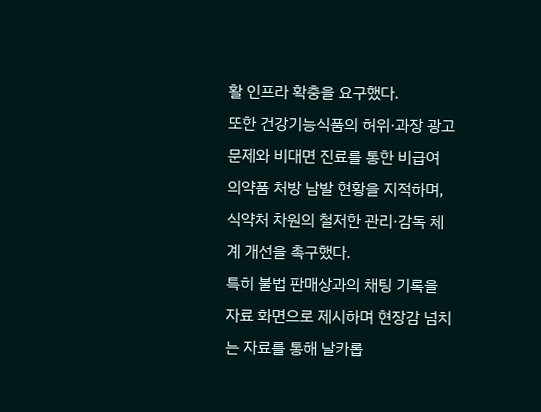활 인프라 확충을 요구했다.
또한 건강기능식품의 허위·과장 광고 문제와 비대면 진료를 통한 비급여 의약품 처방 남발 현황을 지적하며, 식약처 차원의 철저한 관리·감독 체계 개선을 촉구했다.
특히 불법 판매상과의 채팅 기록을 자료 화면으로 제시하며 현장감 넘치는 자료를 통해 날카롭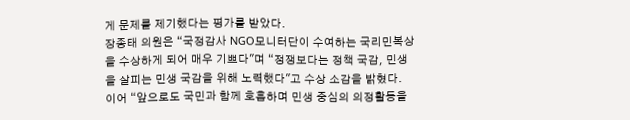게 문제를 제기했다는 평가를 받았다.
장종태 의원은 “국정감사 NGO모니터단이 수여하는 국리민복상을 수상하게 되어 매우 기쁘다"며 “정쟁보다는 정책 국감, 민생을 살피는 민생 국감을 위해 노력했다"고 수상 소감을 밝혔다.
이어 “앞으로도 국민과 함께 호흡하며 민생 중심의 의정활동을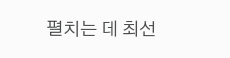펼치는 데 최선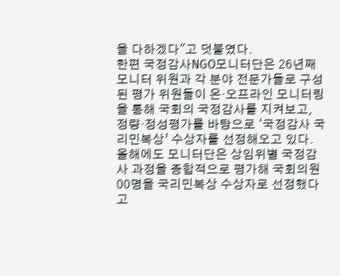을 다하겠다"고 덧붙였다.
한편 국정감사NGO모니터단은 26년째 모니터 위원과 각 분야 전문가들로 구성된 평가 위원들이 온·오프라인 모니터링을 통해 국회의 국정감사를 지켜보고, 정량·정성평가를 바탕으로 ‘국정감사 국리민복상’ 수상자를 선정해오고 있다. 올해에도 모니터단은 상임위별 국정감사 과정을 종합적으로 평가해 국회의원 00명을 국리민복상 수상자로 선정했다고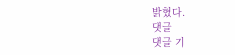밝혔다.
댓글
댓글 기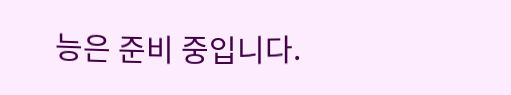능은 준비 중입니다.